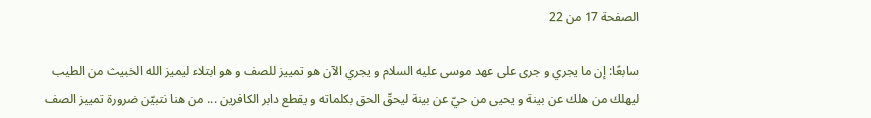الصفحة 17 من 22

سابعًا: إن ما يجري و جرى على عهد موسى عليه السلام و يجري الآن هو تمييز للصف و هو ابتلاء ليميز الله الخبيث من الطيب ليهلك من هلك عن بينة و يحيى من حيّ عن بينة ليحقّ الحق بكلماته و يقطع دابر الكافرين ... من هنا نتبيّن ضرورة تمييز الصف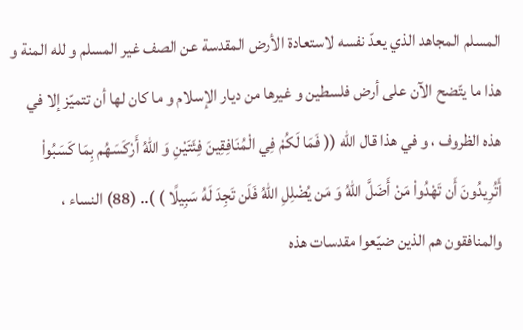المسلم المجاهد الذي يعدّ نفسه لاستعادة الأرض المقدسة عن الصف غير المسلم و لله المنة و هذا ما يتّضح الآن على أرض فلسطين و غيرها من ديار الإسلام و ما كان لها أن تتميّز إلا في هذه الظروف ، و في هذا قال الله (( فَمَا لَكُمْ فِي الْمُنَافِقِينَ فِئَتَيْنِ وَ اللّهُ أَرْكَسَهُم بِمَا كَسَبُواْ أَتُرِيدُونَ أَن تَهْدُواْ مَنْ أَضَلَّ اللّهُ وَ مَن يُضْلِلِ اللّهُ فَلَن تَجِدَ لَهُ سَبِيلًا ) ).. (88) النساء ، والمنافقون هم الذين ضيّعوا مقدسات هذه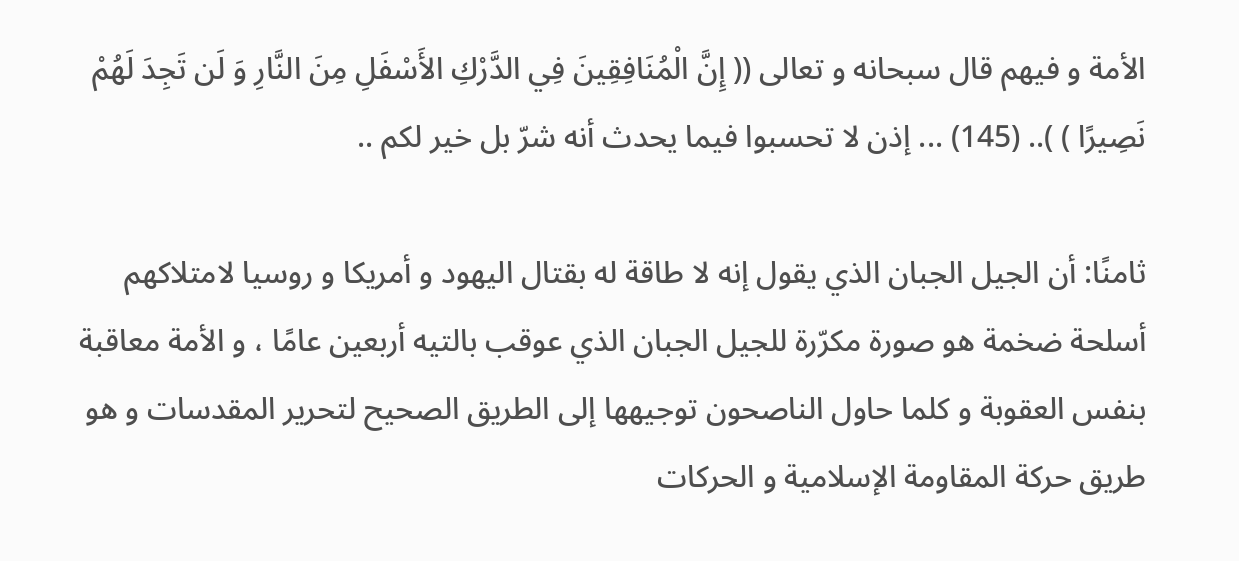الأمة و فيهم قال سبحانه و تعالى (( إِنَّ الْمُنَافِقِينَ فِي الدَّرْكِ الأَسْفَلِ مِنَ النَّارِ وَ لَن تَجِدَ لَهُمْ نَصِيرًا ) ).. (145) ... إذن لا تحسبوا فيما يحدث أنه شرّ بل خير لكم ..

ثامنًا: أن الجيل الجبان الذي يقول إنه لا طاقة له بقتال اليهود و أمريكا و روسيا لامتلاكهم أسلحة ضخمة هو صورة مكرّرة للجيل الجبان الذي عوقب بالتيه أربعين عامًا ، و الأمة معاقبة بنفس العقوبة و كلما حاول الناصحون توجيهها إلى الطريق الصحيح لتحرير المقدسات و هو طريق حركة المقاومة الإسلامية و الحركات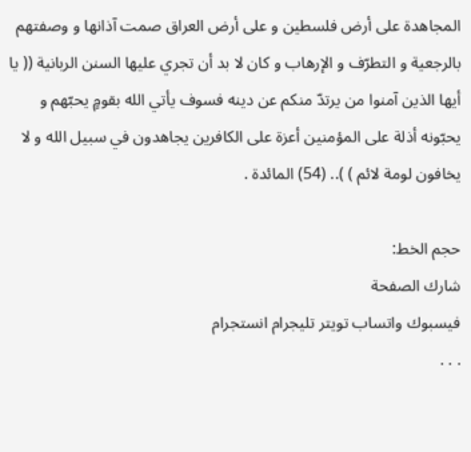المجاهدة على أرض فلسطين و على أرض العراق صمت آذانها و وصفتهم بالرجعية و التطرّف و الإرهاب و كان لا بد أن تجري عليها السنن الربانية (( يا أيها الذين آمنوا من يرتدّ منكم عن دينه فسوف يأتي الله بقومٍ يحبّهم و يحبّونه أذلة على المؤمنين أعزة على الكافرين يجاهدون في سبيل الله و لا يخافون لومة لائم ) ).. (54) المائدة .

حجم الخط:
شارك الصفحة
فيسبوك واتساب تويتر تليجرام انستجرام
. . .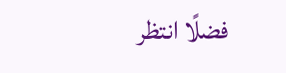فضلًا انتظر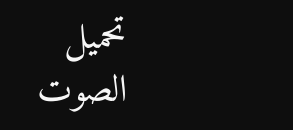تحميل الصوت